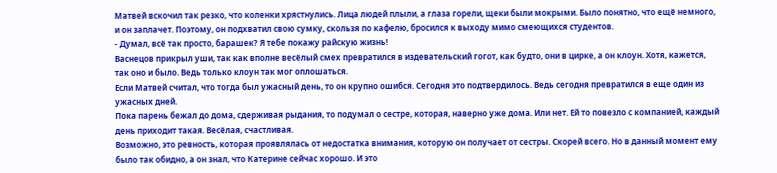Матвей вскочил так резко, что коленки хрястнулись. Лица людей плыли, а глаза горели, щеки были мокрыми. Было понятно, что ещё немного, и он заплачет. Поэтому, он подхватил свою сумку, скользя по кафелю, бросился к выходу мимо смеющихся студентов.
- Думал, всё так просто, барашек? Я тебе покажу райскую жизнь!
Васнецов прикрыл уши, так как вполне весёлый смех превратился в издевательский гогот, как будто, они в цирке, а он клоун. Хотя, кажется, так оно и было. Ведь только клоун так мог оплошаться.
Если Матвей считал, что тогда был ужасный день, то он крупно ошибся. Сегодня это подтвердилось. Ведь сегодня превратился в еще один из ужасных дней.
Пока парень бежал до дома, сдерживая рыдания, то подумал о сестре, которая, наверно уже дома. Или нет. Ей то повезло с компанией, каждый день приходит такая. Весёлая, счастливая.
Возможно, это ревность, которая проявлялась от недостатка внимания, которую он получает от сестры. Скорей всего. Но в данный момент ему было так обидно, а он знал, что Катерине сейчас хорошо. И это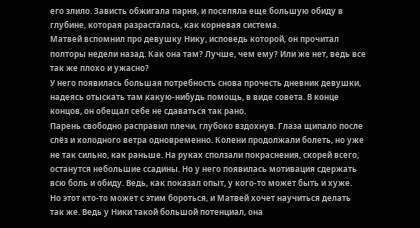его злило. Зависть обжигала парня, и поселяла еще большую обиду в глубине, которая разрасталась, как корневая система.
Матвей вспомнил про девушку Нику, исповедь которой, он прочитал полторы недели назад. Как она там? Лучше, чем ему? Или же нет, ведь все так же плохо и ужасно?
У него появилась большая потребность снова прочесть дневник девушки, надеясь отыскать там какую-нибудь помощь, в виде совета. В конце концов, он обещал себе не сдаваться так рано.
Парень свободно расправил плечи, глубоко вздохнув. Глаза щипало после слёз и холодного ветра одновременно. Колени продолжали болеть, но уже не так сильно, как раньше. На руках сползали покраснения, скорей всего, останутся небольшие ссадины. Но у него появилась мотивация сдержать всю боль и обиду. Ведь, как показал опыт, у кого-то может быть и хуже.
Но этот кто-то может с этим бороться, и Матвей хочет научиться делать так же. Ведь у Ники такой большой потенциал, она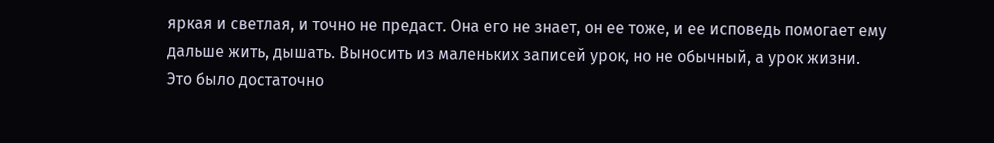яркая и светлая, и точно не предаст. Она его не знает, он ее тоже, и ее исповедь помогает ему дальше жить, дышать. Выносить из маленьких записей урок, но не обычный, а урок жизни.
Это было достаточно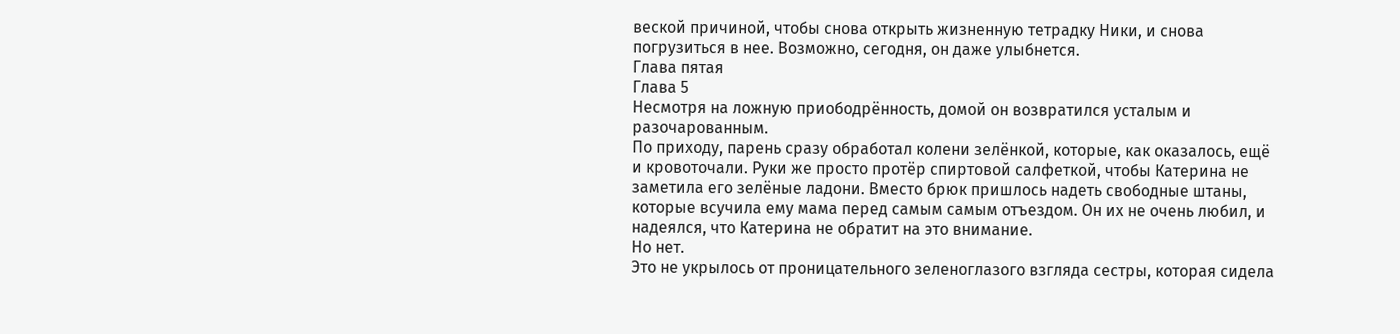веской причиной, чтобы снова открыть жизненную тетрадку Ники, и снова погрузиться в нее. Возможно, сегодня, он даже улыбнется.
Глава пятая
Глава 5
Несмотря на ложную приободрённость, домой он возвратился усталым и разочарованным.
По приходу, парень сразу обработал колени зелёнкой, которые, как оказалось, ещё и кровоточали. Руки же просто протёр спиртовой салфеткой, чтобы Катерина не заметила его зелёные ладони. Вместо брюк пришлось надеть свободные штаны, которые всучила ему мама перед самым самым отъездом. Он их не очень любил, и надеялся, что Катерина не обратит на это внимание.
Но нет.
Это не укрылось от проницательного зеленоглазого взгляда сестры, которая сидела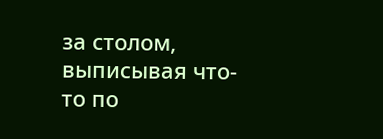за столом, выписывая что-то по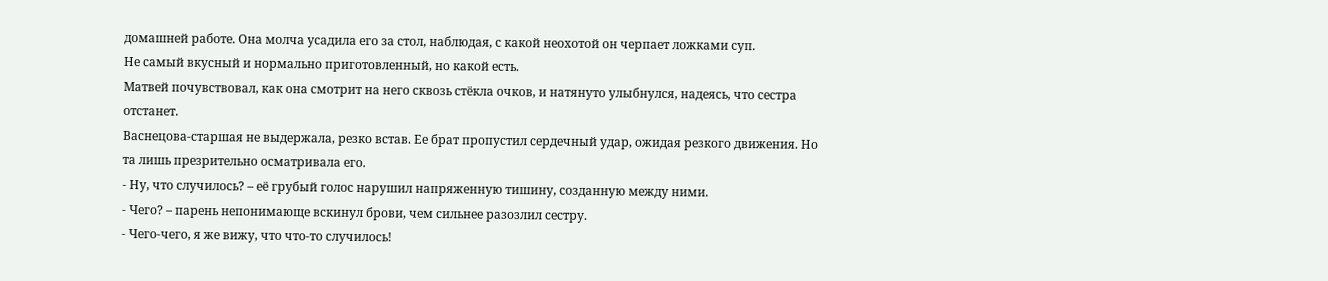домашней работе. Она молча усадила его за стол, наблюдая, с какой неохотой он черпает ложками суп.
Не самый вкусный и нормально приготовленный, но какой есть.
Матвей почувствовал, как она смотрит на него сквозь стёкла очков, и натянуто улыбнулся, надеясь, что сестра отстанет.
Васнецова-старшая не выдержала, резко встав. Ее брат пропустил сердечный удар, ожидая резкого движения. Но та лишь презрительно осматривала его.
- Ну, что случилось? – её грубый голос нарушил напряженную тишину, созданную между ними.
- Чего? – парень непонимающе вскинул брови, чем сильнее разозлил сестру.
- Чего-чего, я же вижу, что что-то случилось!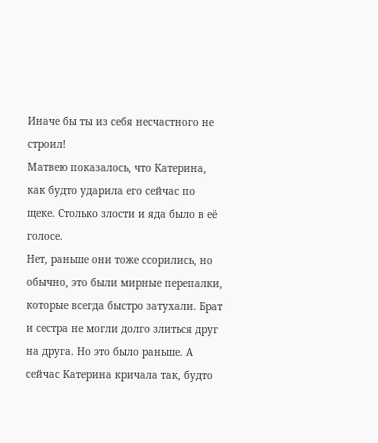Иначе бы ты из себя несчастного не строил!
Матвею показалось, что Катерина, как будто ударила его сейчас по щеке. Столько злости и яда было в её голосе.
Нет, раньше они тоже ссорились, но обычно, это были мирные перепалки, которые всегда быстро затухали. Брат и сестра не могли долго злиться друг на друга. Но это было раньше. А сейчас Катерина кричала так, будто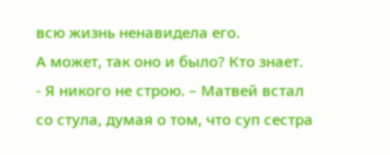всю жизнь ненавидела его.
А может, так оно и было? Кто знает.
- Я никого не строю. – Матвей встал со стула, думая о том, что суп сестра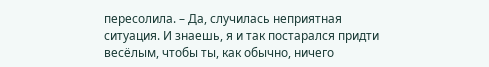пересолила. – Да, случилась неприятная ситуация. И знаешь, я и так постарался придти весёлым, чтобы ты, как обычно, ничего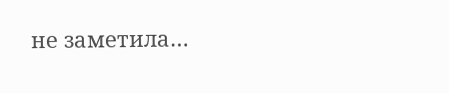не заметила…